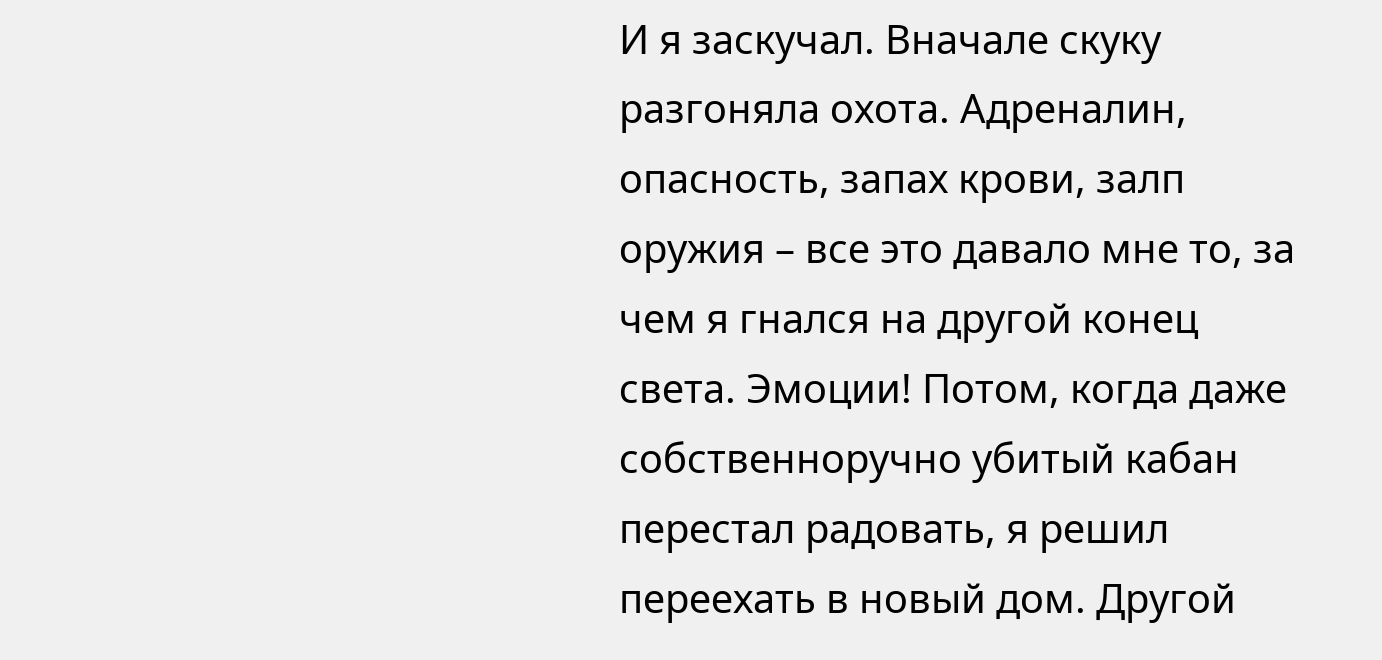И я заскучал. Вначале скуку разгоняла охота. Адреналин, опасность, запах крови, залп оружия – все это давало мне то, за чем я гнался на другой конец света. Эмоции! Потом, когда даже собственноручно убитый кабан перестал радовать, я решил переехать в новый дом. Другой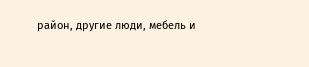район, другие люди, мебель и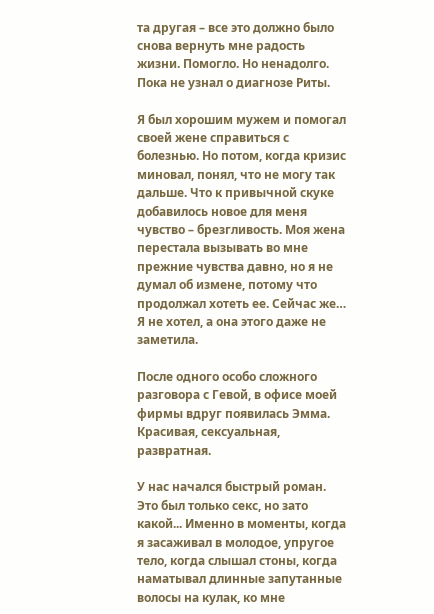та другая – все это должно было снова вернуть мне радость жизни. Помогло. Но ненадолго. Пока не узнал о диагнозе Риты.

Я был хорошим мужем и помогал своей жене справиться с болезнью. Но потом, когда кризис миновал, понял, что не могу так дальше. Что к привычной скуке добавилось новое для меня чувство – брезгливость. Моя жена перестала вызывать во мне прежние чувства давно, но я не думал об измене, потому что продолжал хотеть ее. Сейчас же… Я не хотел, а она этого даже не заметила.

После одного особо сложного разговора с Гевой, в офисе моей фирмы вдруг появилась Эмма. Красивая, сексуальная, развратная.

У нас начался быстрый роман. Это был только секс, но зато какой... Именно в моменты, когда я засаживал в молодое, упругое тело, когда слышал стоны, когда наматывал длинные запутанные волосы на кулак, ко мне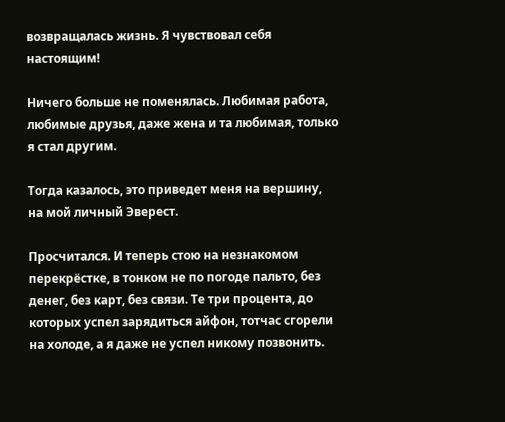возвращалась жизнь. Я чувствовал себя настоящим!

Ничего больше не поменялась. Любимая работа, любимые друзья, даже жена и та любимая, только я стал другим.

Тогда казалось, это приведет меня на вершину, на мой личный Эверест.

Просчитался. И теперь стою на незнакомом перекрёстке, в тонком не по погоде пальто, без денег, без карт, без связи. Те три процента, до которых успел зарядиться айфон, тотчас сгорели на холоде, а я даже не успел никому позвонить.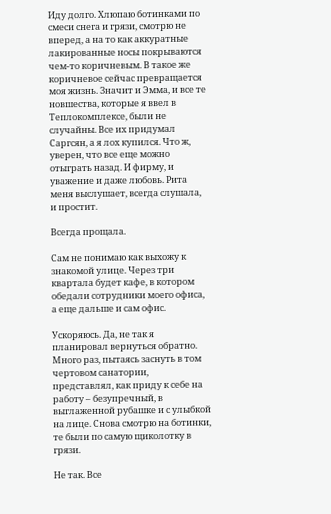Иду долго. Хлюпаю ботинками по смеси снега и грязи, смотрю не вперед, а на то как аккуратные лакированные носы покрываются чем-то коричневым. В такое же коричневое сейчас превращается моя жизнь. Значит и Эмма, и все те новшества, которые я ввел в Теплокомплексе, были не случайны. Все их придумал Саргсян, а я лох купился. Что ж, уверен, что все еще можно отыграть назад. И фирму, и уважение и даже любовь. Рита меня выслушает, всегда слушала, и простит.

Всегда прощала.

Сам не понимаю как выхожу к знакомой улице. Через три квартала будет кафе, в котором обедали сотрудники моего офиса, а еще дальше и сам офис.

Ускоряюсь. Да, не так я планировал вернуться обратно. Много раз, пытаясь заснуть в том чертовом санатории, представлял, как приду к себе на работу – безупречный, в выглаженной рубашке и с улыбкой на лице. Снова смотрю на ботинки, те были по самую щиколотку в грязи.

Не так. Все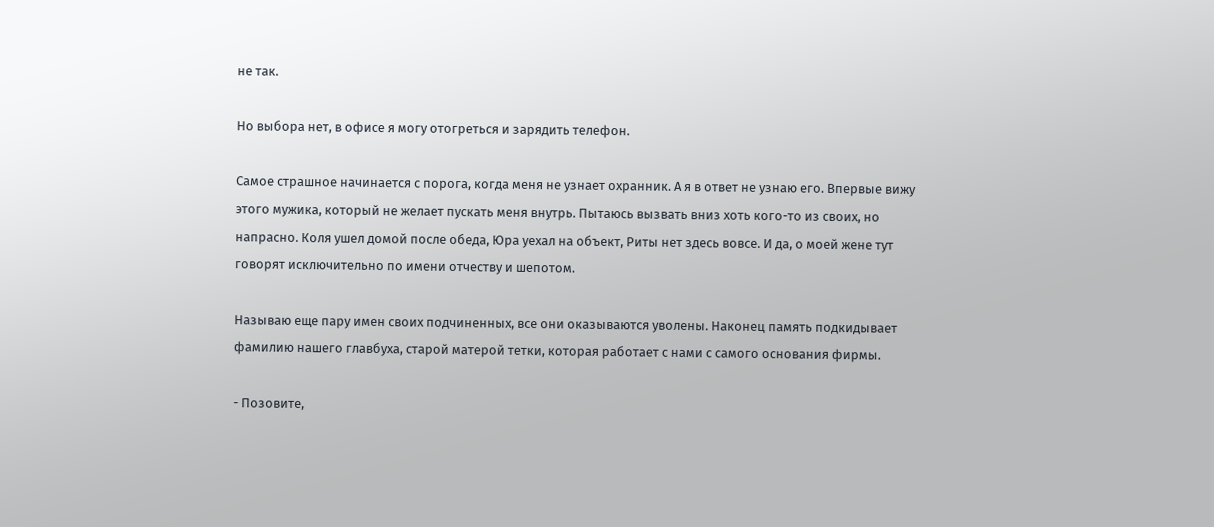не так.

Но выбора нет, в офисе я могу отогреться и зарядить телефон.

Самое страшное начинается с порога, когда меня не узнает охранник. А я в ответ не узнаю его. Впервые вижу этого мужика, который не желает пускать меня внутрь. Пытаюсь вызвать вниз хоть кого-то из своих, но напрасно. Коля ушел домой после обеда, Юра уехал на объект, Риты нет здесь вовсе. И да, о моей жене тут говорят исключительно по имени отчеству и шепотом.

Называю еще пару имен своих подчиненных, все они оказываются уволены. Наконец память подкидывает фамилию нашего главбуха, старой матерой тетки, которая работает с нами с самого основания фирмы.

- Позовите,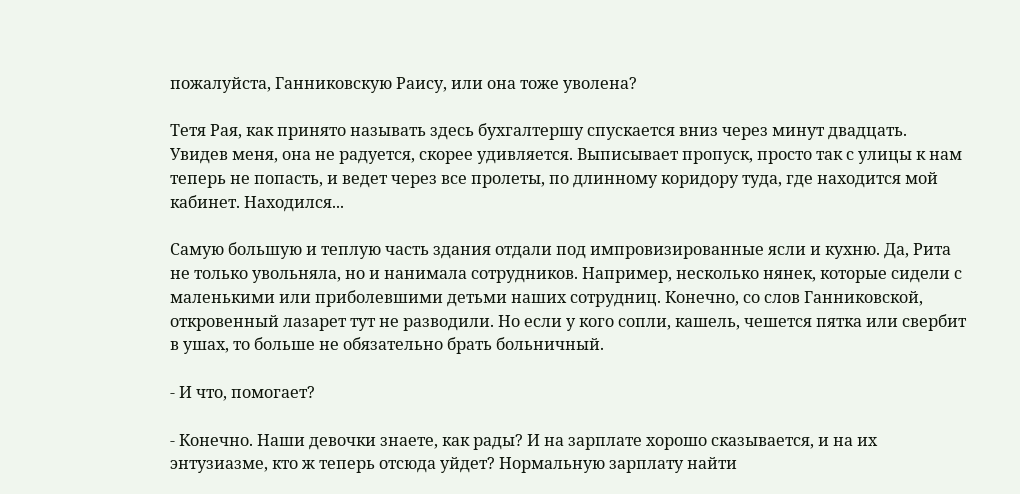пожалуйста, Ганниковскую Раису, или она тоже уволена?

Тетя Рая, как принято называть здесь бухгалтершу спускается вниз через минут двадцать. Увидев меня, она не радуется, скорее удивляется. Выписывает пропуск, просто так с улицы к нам теперь не попасть, и ведет через все пролеты, по длинному коридору туда, где находится мой кабинет. Находился...

Самую большую и теплую часть здания отдали под импровизированные ясли и кухню. Да, Рита не только увольняла, но и нанимала сотрудников. Например, несколько нянек, которые сидели с маленькими или приболевшими детьми наших сотрудниц. Конечно, со слов Ганниковской, откровенный лазарет тут не разводили. Но если у кого сопли, кашель, чешется пятка или свербит в ушах, то больше не обязательно брать больничный.

- И что, помогает?

- Конечно. Наши девочки знаете, как рады? И на зарплате хорошо сказывается, и на их энтузиазме, кто ж теперь отсюда уйдет? Нормальную зарплату найти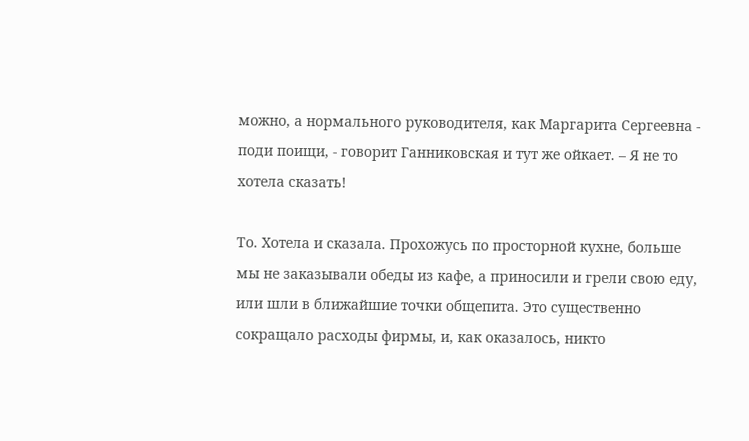можно, а нормального руководителя, как Маргарита Сергеевна - поди поищи, - говорит Ганниковская и тут же ойкает. – Я не то хотела сказать!

То. Хотела и сказала. Прохожусь по просторной кухне, больше мы не заказывали обеды из кафе, а приносили и грели свою еду, или шли в ближайшие точки общепита. Это существенно сокращало расходы фирмы, и, как оказалось, никто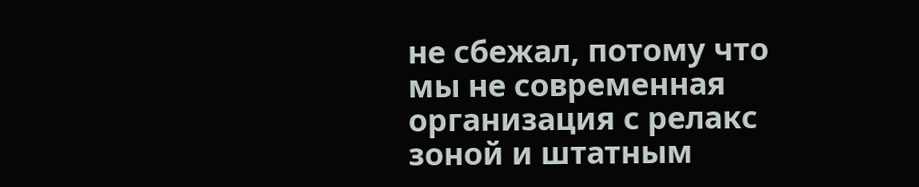не сбежал, потому что мы не современная организация с релакс зоной и штатным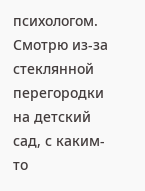психологом. Смотрю из-за стеклянной перегородки на детский сад, с каким-то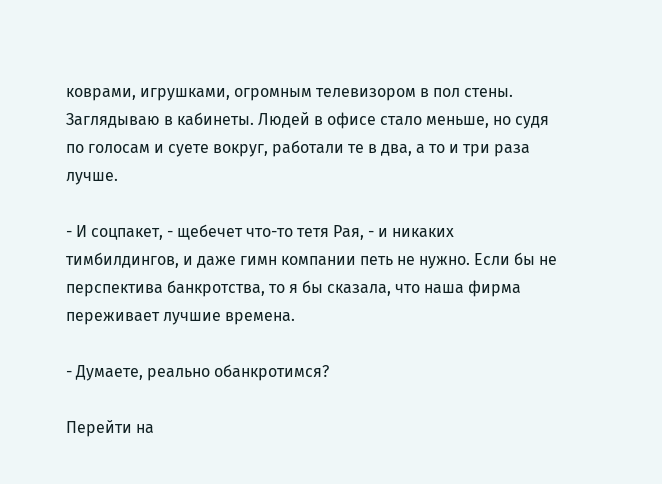коврами, игрушками, огромным телевизором в пол стены. Заглядываю в кабинеты. Людей в офисе стало меньше, но судя по голосам и суете вокруг, работали те в два, а то и три раза лучше.

- И соцпакет, - щебечет что-то тетя Рая, - и никаких тимбилдингов, и даже гимн компании петь не нужно. Если бы не перспектива банкротства, то я бы сказала, что наша фирма переживает лучшие времена.

- Думаете, реально обанкротимся?

Перейти на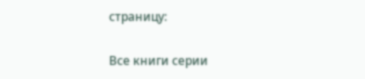страницу:

Все книги серии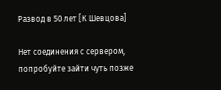Развод в 50 лет [К Шевцова]

Нет соединения с сервером, попробуйте зайти чуть позже